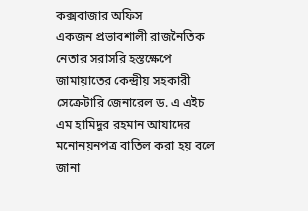কক্সবাজার অফিস
একজন প্রভাবশালী রাজনৈতিক নেতার সরাসরি হস্তক্ষেপে জামায়াতের কেন্দ্রীয় সহকারী সেক্রেটারি জেনারেল ড. এ এইচ এম হামিদুর রহমান আযাদের মনোনয়নপত্র বাতিল করা হয় বলে জানা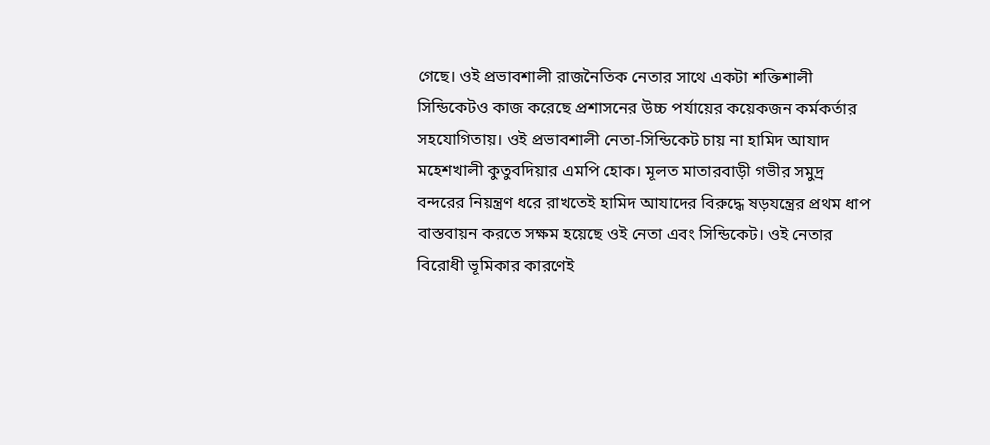গেছে। ওই প্রভাবশালী রাজনৈতিক নেতার সাথে একটা শক্তিশালী সিন্ডিকেটও কাজ করেছে প্রশাসনের উচ্চ পর্যায়ের কয়েকজন কর্মকর্তার সহযোগিতায়। ওই প্রভাবশালী নেতা-সিন্ডিকেট চায় না হামিদ আযাদ মহেশখালী কুতুবদিয়ার এমপি হোক। মূলত মাতারবাড়ী গভীর সমুদ্র বন্দরের নিয়ন্ত্রণ ধরে রাখতেই হামিদ আযাদের বিরুদ্ধে ষড়যন্ত্রের প্রথম ধাপ বাস্তবায়ন করতে সক্ষম হয়েছে ওই নেতা এবং সিন্ডিকেট। ওই নেতার বিরোধী ভূমিকার কারণেই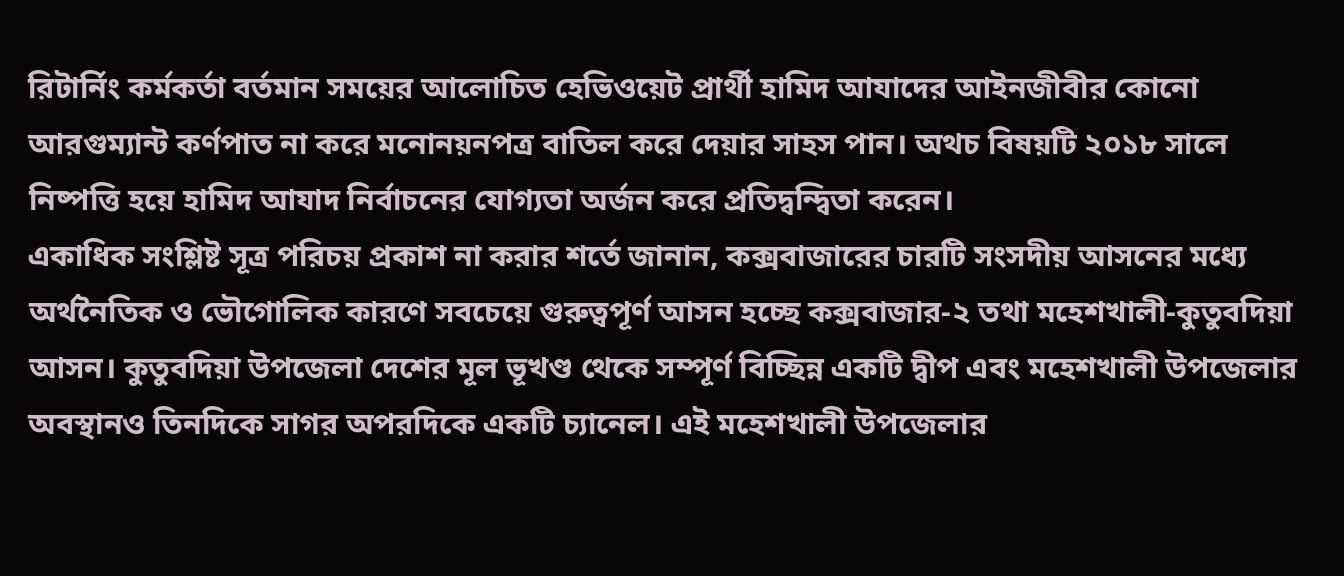রিটার্নিং কর্মকর্তা বর্তমান সময়ের আলোচিত হেভিওয়েট প্রার্থী হামিদ আযাদের আইনজীবীর কোনো আরগুম্যান্ট কর্ণপাত না করে মনোনয়নপত্র বাতিল করে দেয়ার সাহস পান। অথচ বিষয়টি ২০১৮ সালে নিষ্পত্তি হয়ে হামিদ আযাদ নির্বাচনের যোগ্যতা অর্জন করে প্রতিদ্বন্দ্বিতা করেন।
একাধিক সংশ্লিষ্ট সূত্র পরিচয় প্রকাশ না করার শর্তে জানান, কক্সবাজারের চারটি সংসদীয় আসনের মধ্যে অর্থনৈতিক ও ভৌগোলিক কারণে সবচেয়ে গুরুত্বপূর্ণ আসন হচ্ছে কক্সবাজার-২ তথা মহেশখালী-কুতুবদিয়া আসন। কুতুবদিয়া উপজেলা দেশের মূল ভূখণ্ড থেকে সম্পূর্ণ বিচ্ছিন্ন একটি দ্বীপ এবং মহেশখালী উপজেলার অবস্থানও তিনদিকে সাগর অপরদিকে একটি চ্যানেল। এই মহেশখালী উপজেলার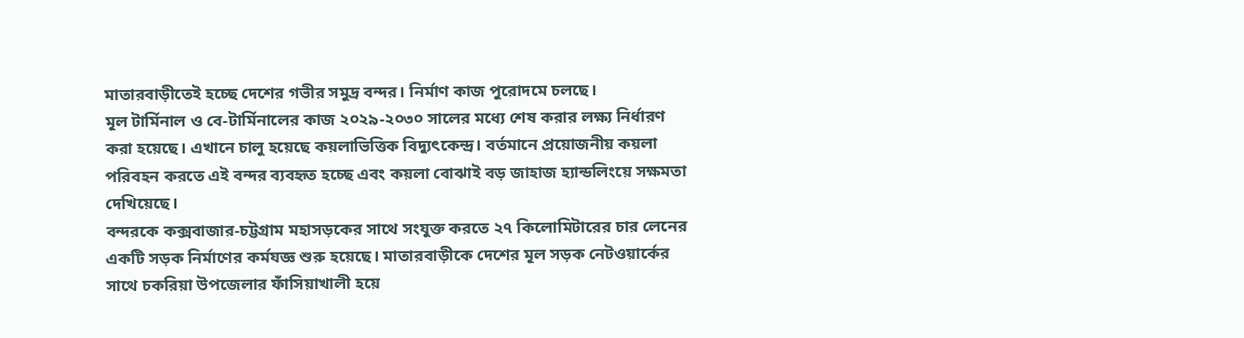মাতারবাড়ীতেই হচ্ছে দেশের গভীর সমুদ্র বন্দর। নির্মাণ কাজ পুরোদমে চলছে।
মূল টার্মিনাল ও বে-টার্মিনালের কাজ ২০২৯-২০৩০ সালের মধ্যে শেষ করার লক্ষ্য নির্ধারণ করা হয়েছে। এখানে চালু হয়েছে কয়লাভিত্তিক বিদ্যুৎকেন্দ্র। বর্তমানে প্রয়োজনীয় কয়লা পরিবহন করতে এই বন্দর ব্যবহৃত হচ্ছে এবং কয়লা বোঝাই বড় জাহাজ হ্যান্ডলিংয়ে সক্ষমতা দেখিয়েছে।
বন্দরকে কক্সবাজার-চট্টগ্রাম মহাসড়কের সাথে সংযুক্ত করতে ২৭ কিলোমিটারের চার লেনের একটি সড়ক নির্মাণের কর্মযজ্ঞ শুরু হয়েছে। মাতারবাড়ীকে দেশের মূল সড়ক নেটওয়ার্কের সাথে চকরিয়া উপজেলার ফাঁসিয়াখালী হয়ে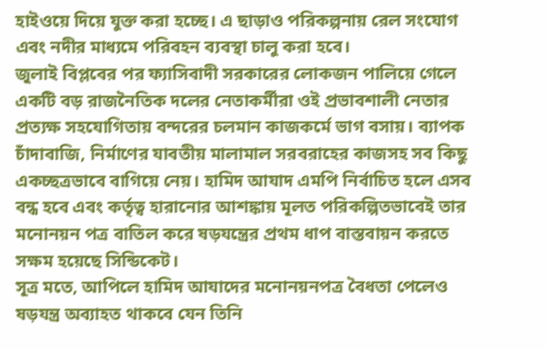হাইওয়ে দিয়ে যুক্ত করা হচ্ছে। এ ছাড়াও পরিকল্পনায় রেল সংযোগ এবং নদীর মাধ্যমে পরিবহন ব্যবস্থা চালু করা হবে।
জুলাই বিপ্লবের পর ফ্যাসিবাদী সরকারের লোকজন পালিয়ে গেলে একটি বড় রাজনৈতিক দলের নেতাকর্মীরা ওই প্রভাবশালী নেতার প্রত্যক্ষ সহযোগিতায় বন্দরের চলমান কাজকর্মে ভাগ বসায়। ব্যাপক চাঁদাবাজি, নির্মাণের যাবতীয় মালামাল সরবরাহের কাজসহ সব কিছু একচ্ছত্রভাবে বাগিয়ে নেয়। হামিদ আযাদ এমপি নির্বাচিত হলে এসব বন্ধ হবে এবং কর্তৃত্ব হারানোর আশঙ্কায় মূলত পরিকল্পিতভাবেই তার মনোনয়ন পত্র বাতিল করে ষড়যন্ত্রের প্রথম ধাপ বাস্তবায়ন করতে সক্ষম হয়েছে সিন্ডিকেট।
সূত্র মতে, আপিলে হামিদ আযাদের মনোনয়নপত্র বৈধতা পেলেও ষড়যন্ত্র অব্যাহত থাকবে যেন তিনি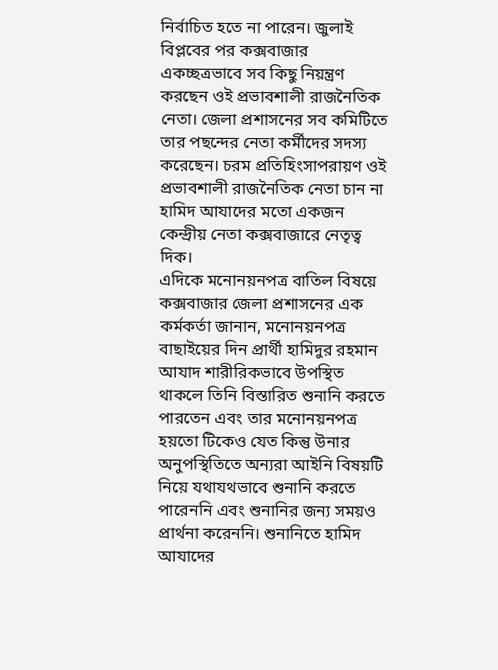নির্বাচিত হতে না পারেন। জুলাই বিপ্লবের পর কক্সবাজার একচ্ছত্রভাবে সব কিছু নিয়ন্ত্রণ করছেন ওই প্রভাবশালী রাজনৈতিক নেতা। জেলা প্রশাসনের সব কমিটিতে তার পছন্দের নেতা কর্মীদের সদস্য করেছেন। চরম প্রতিহিংসাপরায়ণ ওই প্রভাবশালী রাজনৈতিক নেতা চান না হামিদ আযাদের মতো একজন কেন্দ্রীয় নেতা কক্সবাজারে নেতৃত্ব দিক।
এদিকে মনোনয়নপত্র বাতিল বিষয়ে কক্সবাজার জেলা প্রশাসনের এক কর্মকর্তা জানান, মনোনয়নপত্র বাছাইয়ের দিন প্রার্থী হামিদুর রহমান আযাদ শারীরিকভাবে উপস্থিত থাকলে তিনি বিস্তারিত শুনানি করতে পারতেন এবং তার মনোনয়নপত্র হয়তো টিকেও যেত কিন্তু উনার অনুপস্থিতিতে অন্যরা আইনি বিষয়টি নিয়ে যথাযথভাবে শুনানি করতে পারেননি এবং শুনানির জন্য সময়ও প্রার্থনা করেননি। শুনানিতে হামিদ আযাদের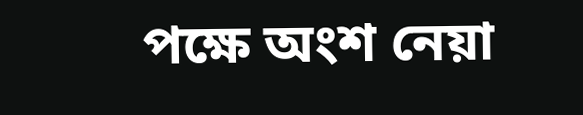পক্ষে অংশ নেয়া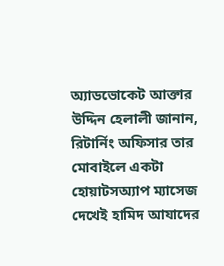অ্যাডভোকেট আক্তার উদ্দিন হেলালী জানান, রিটার্নিং অফিসার তার মোবাইলে একটা হোয়াটসঅ্যাপ ম্যাসেজ দেখেই হামিদ আযাদের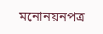মনোনয়নপত্র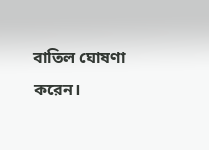বাতিল ঘোষণা করেন।